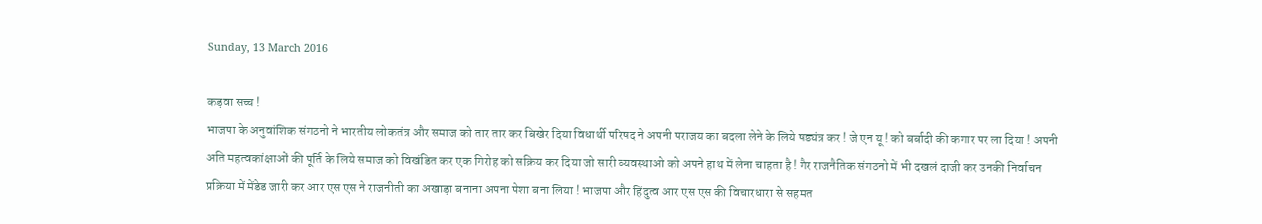Sunday, 13 March 2016

कड़वा सच्च !
भाजपा के अनुवांशिक संगठनो ने भारतीय लोकतंत्र और समाज को तार तार कर बिखेर दिया विधार्थी परिषद ने अपनी पराजय का बदला लेने के लिये षड्यंत्र कर ! जे एन यू ! को बर्बादी की कगार पर ला दिया ! अपनी अति महत्वकांक्षाओं की पूर्ति के लिये समाज को विखंडित कर एक गिरोह को सक्रिय कर दिया जो सारी व्यवस्थाओ को अपने हाथ में लेना चाहता है ! गैर राजनैतिक संगठनो में भी दखलं दाजी कर उनकी निर्वाचन प्रक्रिया में मेंडेड जारी कर आर एस एस ने राजनीती का अखाड़ा बनाना अपना पेशा बना लिया ! भाजपा और हिंदुत्व आर एस एस की विचारधारा से सहमत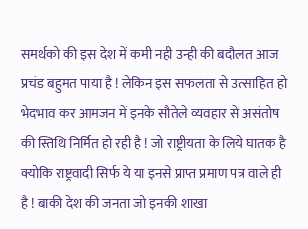समर्थको की इस देश में कमी नही उन्ही की बदौलत आज प्रचंड बहुमत पाया है ! लेकिन इस सफलता से उत्साहित हो भेदभाव कर आमजन में इनके सौतेले व्यवहार से असंतोष की स्तिथि निर्मित हो रही है ! जो राष्ट्रीयता के लिये घातक है क्योकि राष्ट्रवादी सिर्फ ये या इनसे प्राप्त प्रमाण पत्र वाले ही है ! बाकी देश की जनता जो इनकी शाखा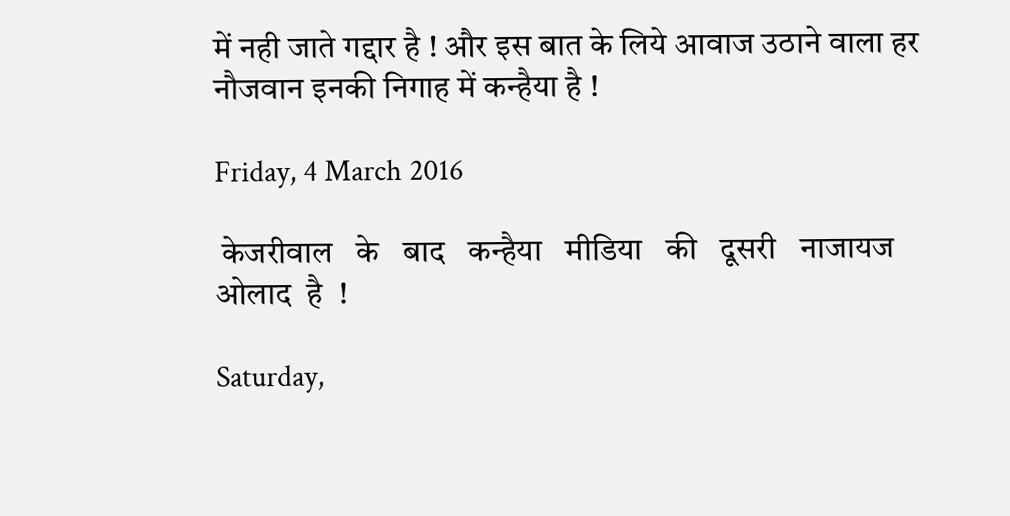में नही जाते गद्दार है ! और इस बात के लिये आवाज उठाने वाला हर नौजवान इनकी निगाह में कन्हैया है !

Friday, 4 March 2016

 केजरीवाल   के   बाद   कन्हैया   मीडिया   की   दूसरी   नाजायज    ओलाद  है  !

Saturday,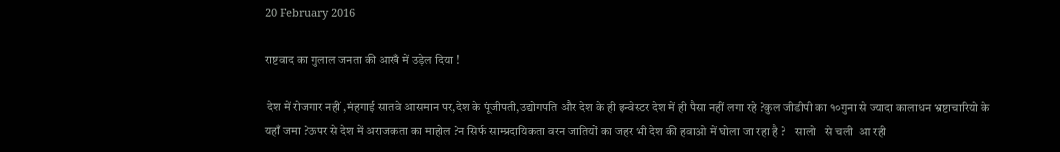20 February 2016

राष्टवाद का गुलाल जनता की आखँ में उड़ेल दिया !

 देश में रोजगार नहीं ,मंहगाई सातवे आसमान पर,देश के पूंजीपती,उद्योगपति और देश के ही इन्वेस्टर देश में ही पैसा नहीं लगा रहे ?कुल जीडीपी का १०गुना से ज्यादा कालाधन भ्रष्टाचारियो के यहाँ जमा ?ऊपर से देश में अराजकता का माहोल ?न सिर्फ साम्प्रदायिकता वरन जातियों का जहर भी देश की हवाओ में घोला जा रहा है ?    सालो   से चली  आ रही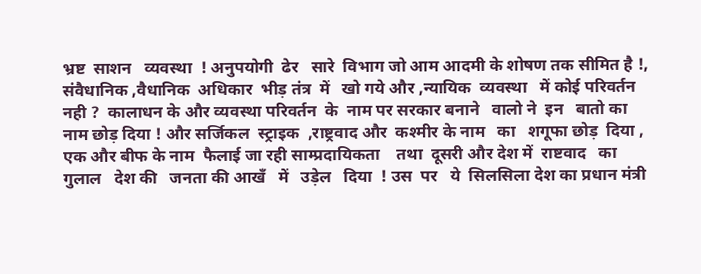भ्रष्ट  साशन   व्यवस्था  ! अनुपयोगी  ढेर   सारे  विभाग जो आम आदमी के शोषण तक सीमित है !, संवैधानिक ,वैधानिक  अधिकार  भीड़ तंत्र  में   खो गये और ,न्यायिक  व्यवस्था   में कोई परिवर्तन नही ?  कालाधन के और व्यवस्था परिवर्तन  के  नाम पर सरकार बनाने   वालो ने  इन   बातो का  नाम छोड़ दिया ! और सर्जिकल  स्ट्राइक  ,राष्ट्रवाद और  कश्मीर के नाम   का   शगूफा छोड़  दिया ,  एक और बीफ के नाम  फैलाई जा रही साम्प्रदायिकता    तथा  दूसरी और देश में  राष्टवाद   का   गुलाल   देश की   जनता की आखँ   में   उड़ेल   दिया  ! उस  पर   ये  सिलसिला देश का प्रधान मंत्री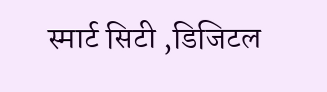स्मार्ट सिटी ,डिजिटल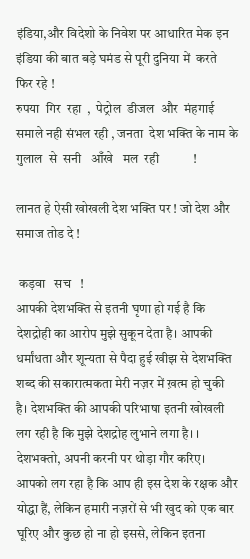इंडिया,और विदेशो के निवेश पर आधारित मेक इन इंडिया की बात बड़े घमंड से पूरी दुनिया में  करते  फिर रहे !
रुपया  गिर  रहा  ,  पेट्रोल  डीजल  और  मंहगाई   समाले नही संभल रही , जनता  देश भक्ति के नाम के गुलाल  से  सनी   आँखे   मल  रही           !

लानत हे ऐसी खोखली देश भक्ति पर ! जो देश और समाज तोड दे !

 कड़वा   सच   !
आपकी देशभक्ति से इतनी घृणा हो गई है कि देशद्रोही का आरोप मुझे सुकून देता है। आपकी धर्मांधता और शून्यता से पैदा हुई खीझ से देशभक्ति शब्द की सकारात्मकता मेरी नज़र में ख़त्म हो चुकी है। देशभक्ति की आपकी परिभाषा इतनी खोखली लग रही है कि मुझे देशद्रोह लुभाने लगा है। । देशभक्तो, अपनी करनी पर थोड़ा गौर करिए। आपको लग रहा है कि आप ही इस देश के रक्षक और योद्धा हैं, लेकिन हमारी नज़रों से भी खुद को एक बार घूरिए और कुछ हो ना हो इससे, लेकिन इतना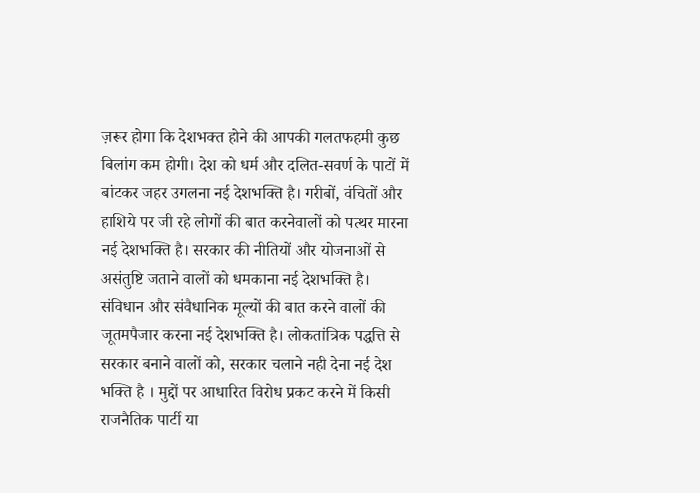ज़रूर होगा कि देशभक्त होने की आपकी गलतफहमी कुछ बिलांग कम होगी। देश को धर्म और दलित-सवर्ण के पाटों में बांटकर जहर उगलना नई देशभक्ति है। गरीबों, वंचितों और हाशिये पर जी रहे लोगों की बात करनेवालों को पत्थर मारना नई देशभक्ति है। सरकार की नीतियों और योजनाओं से असंतुष्टि जताने वालों को धमकाना नई देशभक्ति है। संविधान और संवैधानिक मूल्यों की बात करने वालों की जूतमपैजार करना नई देशभक्ति है। लोकतांत्रिक पद्धत्ति से सरकार बनाने वालों को, सरकार चलाने नही देना नई देश भक्ति है । मुद्दों पर आधारित विरोध प्रकट करने में किसी राजनैतिक पार्टी या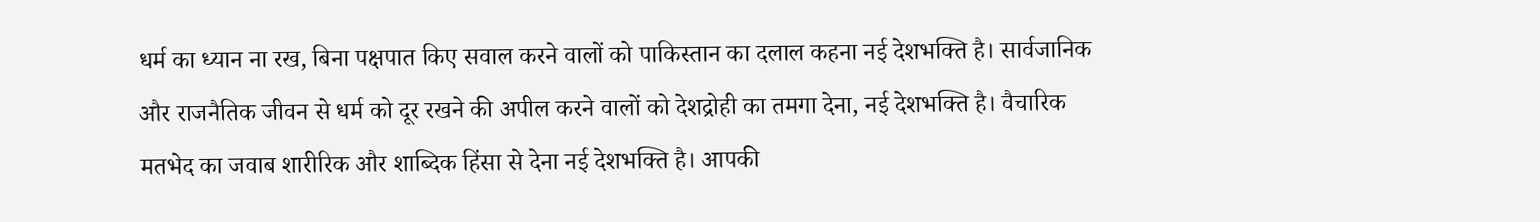धर्म का ध्यान ना रख, बिना पक्षपात किए सवाल करने वालों को पाकिस्तान का दलाल कहना नई देशभक्ति है। सार्वजानिक और राजनैतिक जीवन से धर्म को दूर रखने की अपील करने वालों को देशद्रोही का तमगा देना, नई देशभक्ति है। वैचारिक मतभेद का जवाब शारीरिक और शाब्दिक हिंसा से देना नई देशभक्ति है। आपकी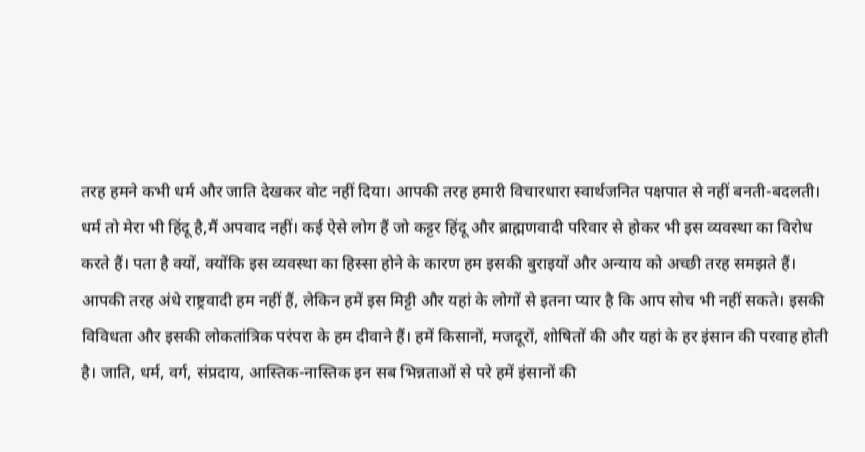तरह हमने कभी धर्म और जाति देखकर वोट नहीं दिया। आपकी तरह हमारी विचारधारा स्वार्थजनित पक्षपात से नहीं बनती-बदलती। धर्म तो मेरा भी हिंदू है,मैं अपवाद नहीं। कई ऐसे लोग हैं जो कट्टर हिंदू और ब्राह्मणवादी परिवार से होकर भी इस व्यवस्था का विरोध करते हैं। पता है क्यों, क्योंकि इस व्यवस्था का हिस्सा होने के कारण हम इसकी बुराइयों और अन्याय को अच्छी तरह समझते हैं। आपकी तरह अंधे राष्ट्रवादी हम नहीं हैं, लेकिन हमें इस मिट्टी और यहां के लोगों से इतना प्यार है कि आप सोच भी नहीं सकते। इसकी विविधता और इसकी लोकतांत्रिक परंपरा के हम दीवाने हैं। हमें किसानों, मजदूरों, शोषितों की और यहां के हर इंसान की परवाह होती है। जाति, धर्म, वर्ग, संप्रदाय, आस्तिक-नास्तिक इन सब भिन्नताओं से परे हमें इंसानों की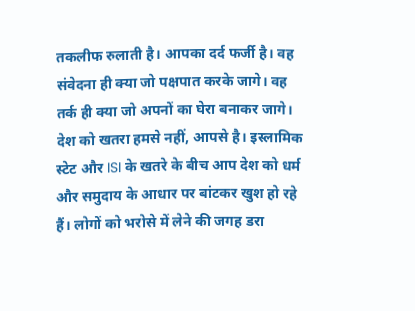तकलीफ रुलाती है। आपका दर्द फर्जी है। वह संवेदना ही क्या जो पक्षपात करके जागे। वह तर्क ही क्या जो अपनों का घेरा बनाकर जागे। देश को खतरा हमसे नहीं, आपसे है। इस्लामिक स्टेट और ISI के खतरे के बीच आप देश को धर्म और समुदाय के आधार पर बांटकर खुश हो रहे हैं। लोगों को भरोसे में लेने की जगह डरा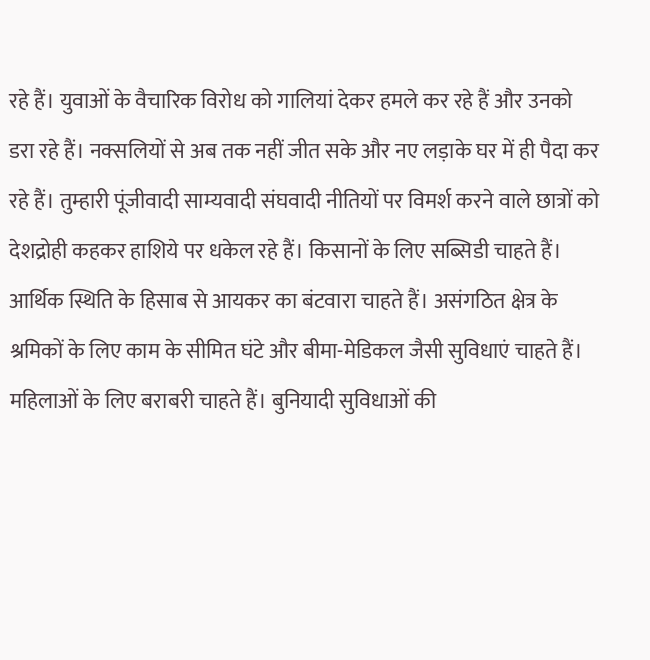रहे हैं। युवाओं के वैचारिक विरोध को गालियां देकर हमले कर रहे हैं और उनको डरा रहे हैं। नक्सलियों से अब तक नहीं जीत सके और नए लड़ाके घर में ही पैदा कर रहे हैं। तुम्हारी पूंजीवादी साम्यवादी संघवादी नीतियों पर विमर्श करने वाले छात्रों को देशद्रोही कहकर हाशिये पर धकेल रहे हैं। किसानों के लिए सब्सिडी चाहते हैं। आर्थिक स्थिति के हिसाब से आयकर का बंटवारा चाहते हैं। असंगठित क्षेत्र के श्रमिकों के लिए काम के सीमित घंटे और बीमा-मेडिकल जैसी सुविधाएं चाहते हैं। महिलाओं के लिए बराबरी चाहते हैं। बुनियादी सुविधाओं की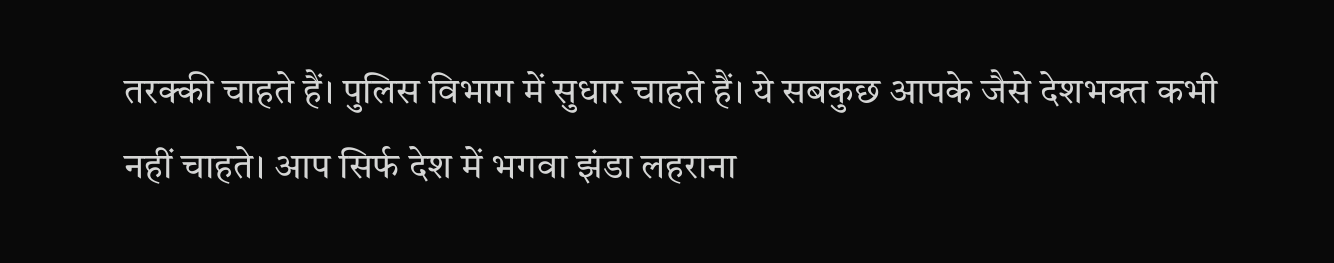तरक्की चाहते हैं। पुलिस विभाग में सुधार चाहते हैं। ये सबकुछ आपके जैसे देशभक्त कभी नहीं चाहते। आप सिर्फ देश में भगवा झंडा लहराना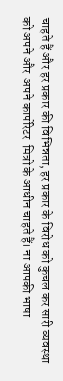चाहते हैं और हर प्रकार की विभिन्नता, हर प्रकार के विरोध को कुचल कर सारी व्यवस्था को अपने और  अपने कार्पोरेटर  मित्रो के आधीन चाहते हैं। ना आपकी भाषा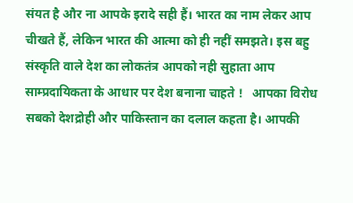संयत है और ना आपके इरादे सही हैं। भारत का नाम लेकर आप चीखते हैं, लेकिन भारत की आत्मा को ही नहीं समझते। इस बहु संस्कृति वाले देश का लोकतंत्र आपको नही सुहाता आप साम्प्रदायिकता के आधार पर देश बनाना चाहते !   आपका विरोध सबको देशद्रोही और पाकिस्तान का दलाल कहता है। आपकी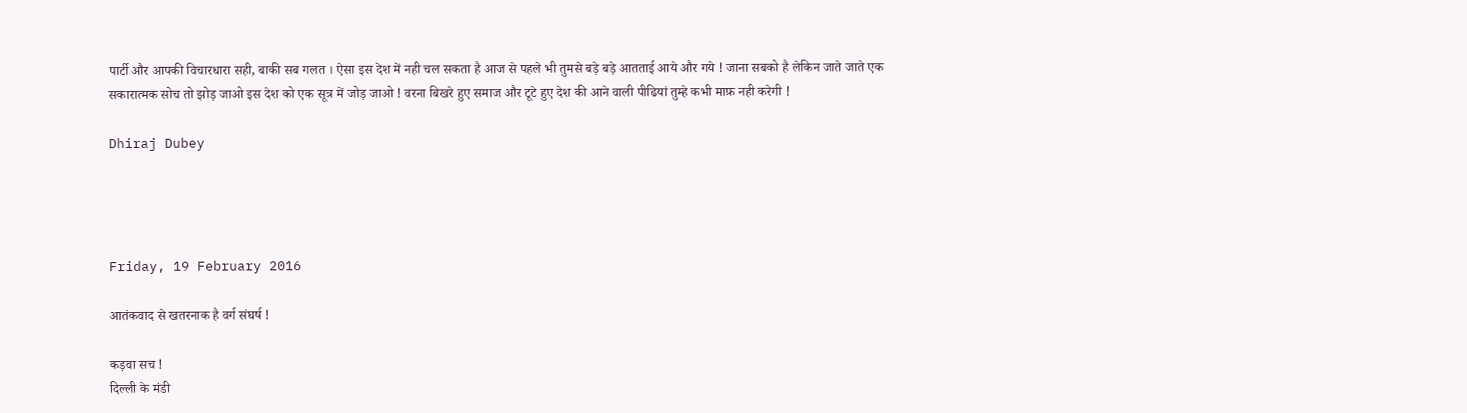पार्टी और आपकी विचारधारा सही, बाकी सब गलत । ऐसा इस देश में नही चल सकता है आज से पहले भी तुमसे बड़े बड़े आतताई आये और गये ! जाना सबको है लेकिन जाते जाते एक सकारात्मक सोच तो झोड़ जाओ इस देश को एक सूत्र में जोड़ जाओ ! वरना बिखरे हुए समाज और टूटे हुए देश की आने वाली पीढियां तुम्हे कभी माफ़ नही करेगी !

Dhiraj Dubey




Friday, 19 February 2016

आतंकवाद से खतरनाक है वर्ग संघर्ष !

कड़वा सच !
दिल्ली के मंडी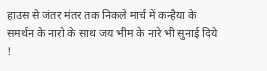हाउस से जंतर मंतर तक निकले मार्च में कन्हैया के समर्थन के नारो के साथ जय भीम के नारे भी सुनाई दिये !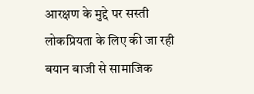आरक्षण के मुद्दे पर सस्ती लोकप्रियता के लिए की जा रही बयान बाजी से सामाजिक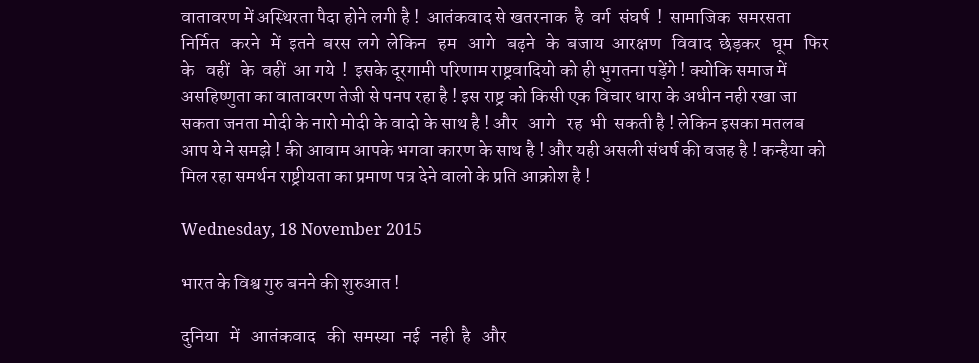वातावरण में अस्थिरता पैदा होने लगी है !  आतंकवाद से खतरनाक  है  वर्ग  संघर्ष  !  सामाजिक  समरसता   निर्मित   करने   में  इतने  बरस  लगे  लेकिन   हम   आगे   बढ़ने   के  बजाय  आरक्षण   विवाद  छेड़कर   घूम   फिर  के   वहीं   के  वहीं  आ गये  !  इसके दूरगामी परिणाम राष्ट्रवादियो को ही भुगतना पड़ेंगे ! क्योकि समाज में असहिष्णुता का वातावरण तेजी से पनप रहा है ! इस राष्ट्र को किसी एक विचार धारा के अधीन नही रखा जा सकता जनता मोदी के नारो मोदी के वादो के साथ है ! और   आगे   रह  भी  सकती है ! लेकिन इसका मतलब आप ये ने समझे ! की आवाम आपके भगवा कारण के साथ है ! और यही असली संधर्ष की वजह है ! कन्हैया को मिल रहा समर्थन राष्ट्रीयता का प्रमाण पत्र देने वालो के प्रति आक्रोश है !

Wednesday, 18 November 2015

भारत के विश्व गुरु बनने की शुरुआत !

दुनिया   में   आतंकवाद   की  समस्या  नई   नही  है   और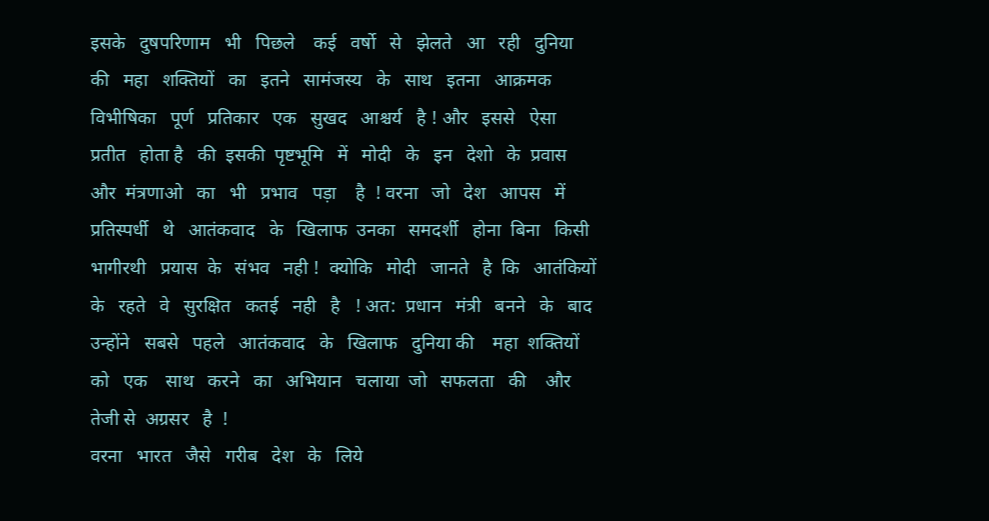इसके   दुषपरिणाम   भी   पिछले    कई   वर्षो   से   झेलते   आ   रही   दुनिया   की   महा   शक्तियों   का   इतने   सामंजस्य   के   साथ   इतना   आक्रमक   विभीषिका   पूर्ण   प्रतिकार   एक   सुखद   आश्चर्य   है ! और   इससे   ऐसा   प्रतीत   होता है   की  इसकी  पृष्टभूमि   में   मोदी   के   इन   देशो   के  प्रवास   और  मंत्रणाओ   का   भी   प्रभाव   पड़ा    है  ! वरना   जो   देश   आपस   में   प्रतिस्पर्धी   थे   आतंकवाद   के   खिलाफ  उनका   समदर्शी   होना  बिना   किसी  भागीरथी   प्रयास  के   संभव   नही !  क्योकि   मोदी   जानते   है  कि   आतंकियों   के   रहते   वे   सुरक्षित   कतई   नही   है   ! अत:  प्रधान   मंत्री   बनने   के   बाद   उन्होंने   सबसे   पहले   आतंकवाद   के   खिलाफ   दुनिया की    महा  शक्तियों   को   एक    साथ   करने   का   अभियान   चलाया  जो   सफलता   की    और   तेजी से  अग्रसर   है  !
वरना   भारत   जैसे   गरीब   देश   के   लिये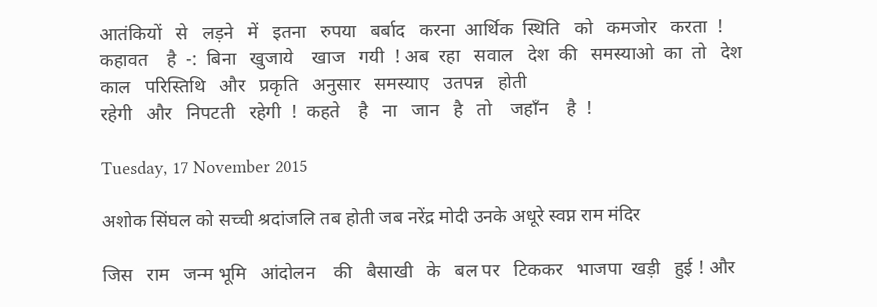आतंकियों   से   लड़ने   में   इतना   रुपया   बर्बाद   करना  आर्थिक  स्थिति   को   कमजोर   करता  !  कहावत    है  -:  बिना   खुजाये    खाज   गयी  ! अब  रहा   सवाल   देश  की   समस्याओ  का  तो   देश   काल   परिस्तिथि   और   प्रकृति   अनुसार   समस्याए   उतपन्न   होती
रहेगी   और   निपटती   रहेगी  !  कहते    है   ना   जान   है   तो    जहाँन    है  !

Tuesday, 17 November 2015

अशोक सिंघल को सच्ची श्रदांजलि तब होती जब नरेंद्र मोदी उनके अधूरे स्वप्न राम मंदिर

जिस   राम   जन्म भूमि   आंदोलन    की   बैसाखी   के   बल पर   टिककर   भाजपा  खड़ी   हुई ! और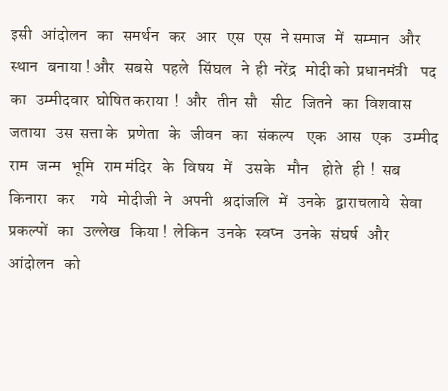इसी   आंदोलन   का   समर्थन   कर   आर   एस   एस   ने समाज   में   सम्मान   और   स्थान   बनाया ! और   सबसे   पहले   सिंघल   ने  ही  नरेंद्र   मोदी को  प्रधानमंत्री    पद   का   उम्मीदवार  घोषित कराया  !  और   तीन  सौ    सीट   जितने   का  विशवास   जताया   उस  सत्ता के   प्रणेता   के   जीवन   का   संकल्प    एक   आस   एक    उम्मीद   राम   जन्म   भूमि   राम मंदिर   के   विषय   में    उसके    मौन    होते   ही  !  सब   किनारा   कर     गये   मोदीजी  ने   अपनी   श्रदांजलि   में   उनके   द्वाराचलाये   सेवा   प्रकल्पों   का   उल्लेख   किया !  लेकिन   उनके   स्वप्न   उनके   संघर्ष   और   आंदोलन   को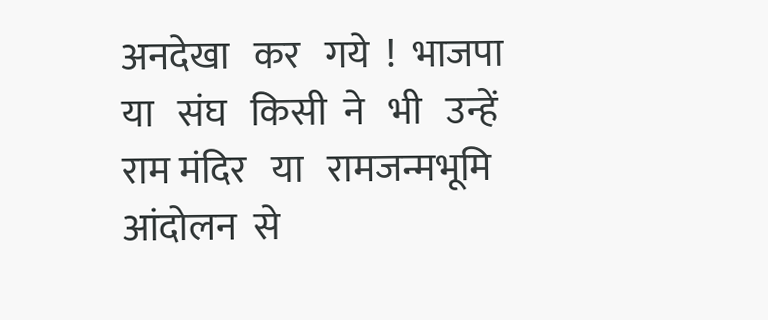अनदेखा   कर   गये  !  भाजपा   या   संघ   किसी  ने   भी   उन्हें    राम मंदिर   या   रामजन्मभूमि   आंदोलन  से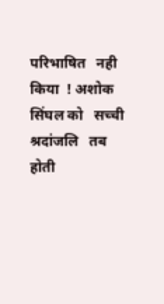परिभाषित   नही   किया  ! अशोक   सिंघल को   सच्ची   श्रदांजलि   तब   होती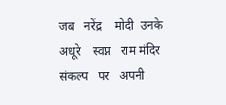जब   नरेंद्र    मोदी  उनके   अधूरे    स्वप्न   राम मंदिर   संकल्प   पर   अपनी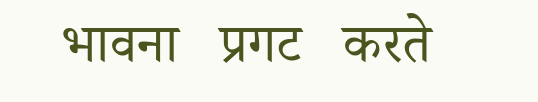भावना   प्रगट   करते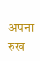अपना   रुख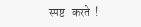स्पष्ट   करते  !